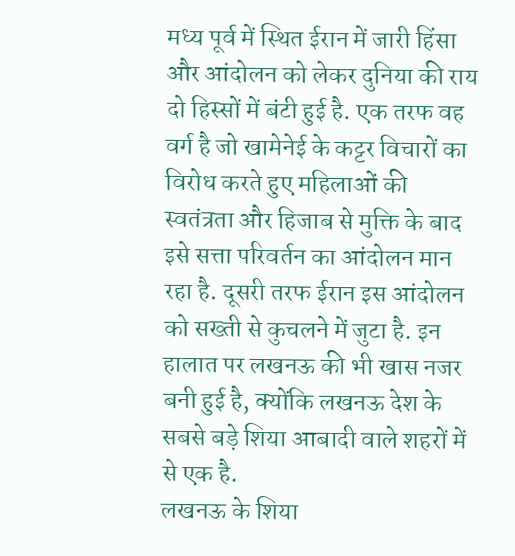मध्य पूर्व में स्थित ईरान में जारी हिंसा और आंदोलन को लेकर दुनिया की राय दो हिस्सों में बंटी हुई है. एक तरफ वह वर्ग है जो खामेनेई के कट्टर विचारों का विरोध करते हुए महिलाओं की स्वतंत्रता और हिजाब से मुक्ति के बाद इसे सत्ता परिवर्तन का आंदोलन मान रहा है. दूसरी तरफ ईरान इस आंदोलन को सख्ती से कुचलने में जुटा है. इन हालात पर लखनऊ की भी खास नजर बनी हुई है, क्योंकि लखनऊ देश के सबसे बड़े शिया आबादी वाले शहरों में से एक है.
लखनऊ के शिया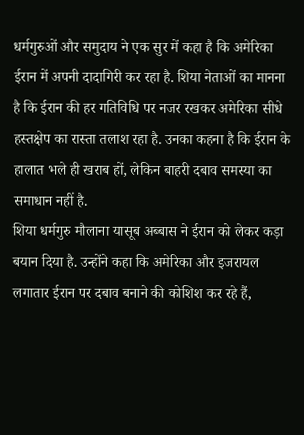धर्मगुरुओं और समुदाय ने एक सुर में कहा है कि अमेरिका ईरान में अपनी दादागिरी कर रहा है. शिया नेताओं का मानना है कि ईरान की हर गतिविधि पर नजर रखकर अमेरिका सीधे हस्तक्षेप का रास्ता तलाश रहा है. उनका कहना है कि ईरान के हालात भले ही खराब हों, लेकिन बाहरी दबाव समस्या का समाधान नहीं है.
शिया धर्मगुरु मौलाना यासूब अब्बास ने ईरान को लेकर कड़ा बयान दिया है. उन्होंने कहा कि अमेरिका और इजरायल लगातार ईरान पर दबाव बनाने की कोशिश कर रहे हैं,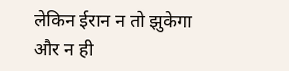लेकिन ईरान न तो झुकेगा और न ही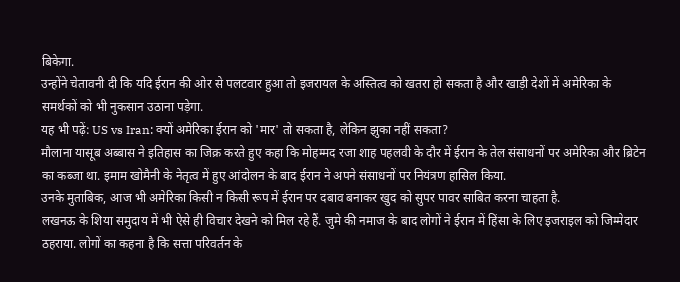बिकेगा.
उन्होंने चेतावनी दी कि यदि ईरान की ओर से पलटवार हुआ तो इजरायल के अस्तित्व को खतरा हो सकता है और खाड़ी देशों में अमेरिका के समर्थकों को भी नुकसान उठाना पड़ेगा.
यह भी पढ़ें: US vs Iran: क्यों अमेरिका ईरान को 'मार' तो सकता है, लेकिन झुका नहीं सकता?
मौलाना यासूब अब्बास ने इतिहास का जिक्र करते हुए कहा कि मोहम्मद रजा शाह पहलवी के दौर में ईरान के तेल संसाधनों पर अमेरिका और ब्रिटेन का कब्जा था. इमाम खोमैनी के नेतृत्व में हुए आंदोलन के बाद ईरान ने अपने संसाधनों पर नियंत्रण हासिल किया.
उनके मुताबिक, आज भी अमेरिका किसी न किसी रूप में ईरान पर दबाव बनाकर खुद को सुपर पावर साबित करना चाहता है.
लखनऊ के शिया समुदाय में भी ऐसे ही विचार देखने को मिल रहे हैं. जुमे की नमाज के बाद लोगों ने ईरान में हिंसा के लिए इजराइल को जिम्मेदार ठहराया. लोगों का कहना है कि सत्ता परिवर्तन के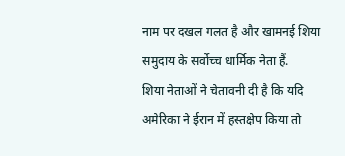नाम पर दखल गलत है और खामनई शिया समुदाय के सर्वोच्च धार्मिक नेता हैं.
शिया नेताओं ने चेतावनी दी है कि यदि अमेरिका ने ईरान में हस्तक्षेप किया तो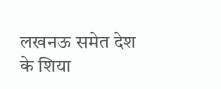लखनऊ समेत देश के शिया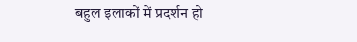बहुल इलाकों में प्रदर्शन हो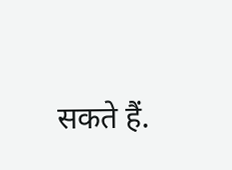सकते हैं.